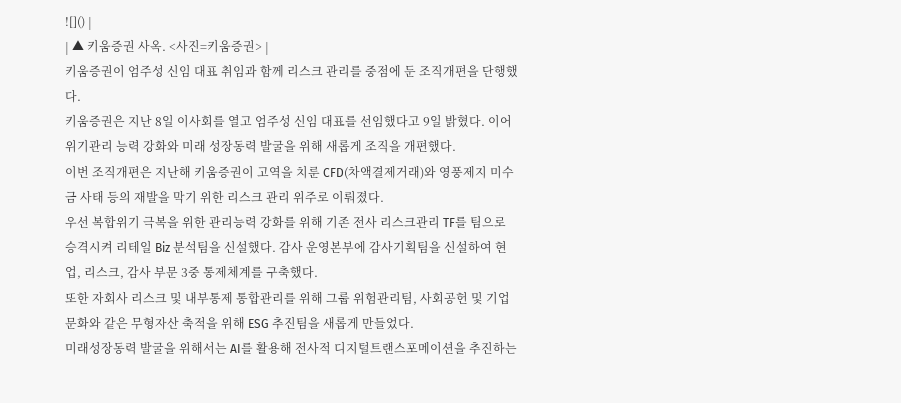![]() |
| ▲ 키움증권 사옥. <사진=키움증권> |
키움증권이 엄주성 신임 대표 취임과 함께 리스크 관리를 중점에 둔 조직개편을 단행했다.
키움증권은 지난 8일 이사회를 열고 엄주성 신임 대표를 선임했다고 9일 밝혔다. 이어 위기관리 능력 강화와 미래 성장동력 발굴을 위해 새롭게 조직을 개편했다.
이번 조직개편은 지난해 키움증권이 고역을 치룬 CFD(차액결제거래)와 영풍제지 미수금 사태 등의 재발을 막기 위한 리스크 관리 위주로 이뤄졌다.
우선 복합위기 극복을 위한 관리능력 강화를 위해 기존 전사 리스크관리 TF를 팀으로 승격시켜 리테일 Biz 분석팀을 신설했다. 감사 운영본부에 감사기획팀을 신설하여 현업, 리스크, 감사 부문 3중 통제체계를 구축했다.
또한 자회사 리스크 및 내부통제 통합관리를 위해 그룹 위험관리팀, 사회공헌 및 기업문화와 같은 무형자산 축적을 위해 ESG 추진팀을 새롭게 만들었다.
미래성장동력 발굴을 위해서는 AI를 활용해 전사적 디지털트랜스포메이션을 추진하는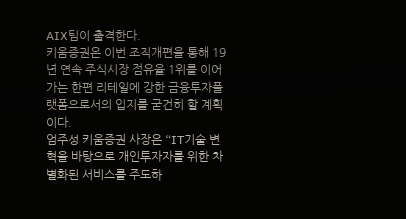AIX팀이 출격한다.
키움증권은 이번 조직개편을 통해 19년 연속 주식시장 점유율 1위를 이어가는 한편 리테일에 강한 금융투자플랫폼으로서의 입지를 굳건히 할 계획이다.
엄주성 키움증권 사장은 “IT기술 변혁을 바탕으로 개인투자자를 위한 차별화된 서비스를 주도하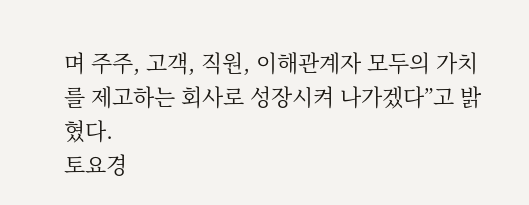며 주주, 고객, 직원, 이해관계자 모두의 가치를 제고하는 회사로 성장시켜 나가겠다”고 밝혔다.
토요경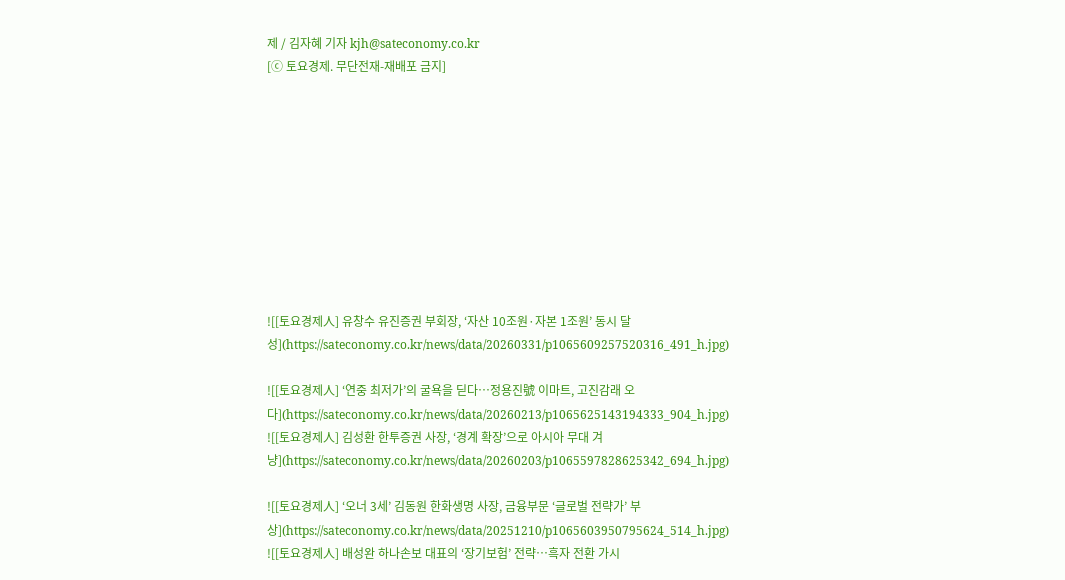제 / 김자혜 기자 kjh@sateconomy.co.kr
[ⓒ 토요경제. 무단전재-재배포 금지]










![[토요경제人] 유창수 유진증권 부회장, ‘자산 10조원·자본 1조원’ 동시 달성](https://sateconomy.co.kr/news/data/20260331/p1065609257520316_491_h.jpg)

![[토요경제人] ‘연중 최저가’의 굴욕을 딛다…정용진號 이마트, 고진감래 오다](https://sateconomy.co.kr/news/data/20260213/p1065625143194333_904_h.jpg)
![[토요경제人] 김성환 한투증권 사장, ‘경계 확장’으로 아시아 무대 겨냥](https://sateconomy.co.kr/news/data/20260203/p1065597828625342_694_h.jpg)

![[토요경제人] ‘오너 3세’ 김동원 한화생명 사장, 금융부문 ‘글로벌 전략가’ 부상](https://sateconomy.co.kr/news/data/20251210/p1065603950795624_514_h.jpg)
![[토요경제人] 배성완 하나손보 대표의 ‘장기보험’ 전략…흑자 전환 가시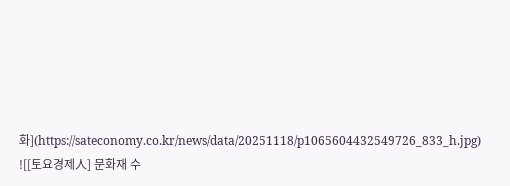화](https://sateconomy.co.kr/news/data/20251118/p1065604432549726_833_h.jpg)
![[토요경제人] 문화재 수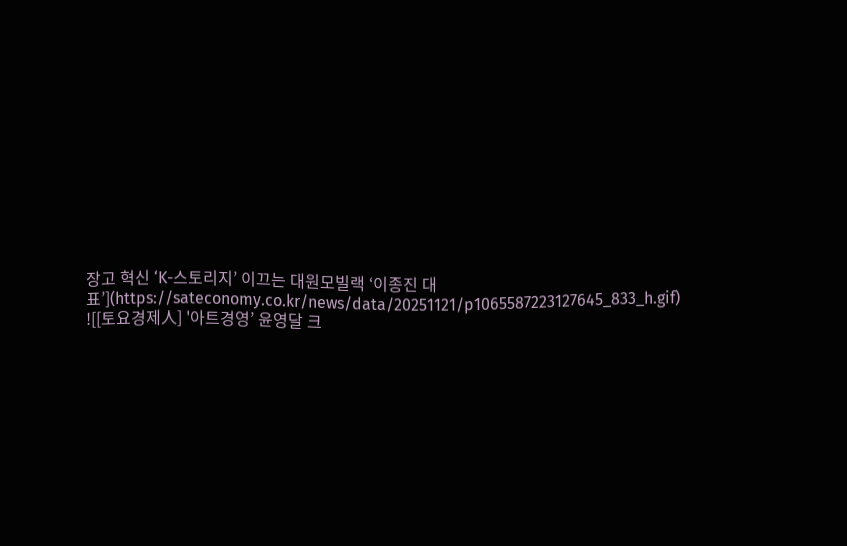장고 혁신 ‘K-스토리지’ 이끄는 대원모빌랙 ‘이종진 대표’](https://sateconomy.co.kr/news/data/20251121/p1065587223127645_833_h.gif)
![[토요경제人] '아트경영’ 윤영달 크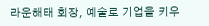라운해태 회장, 예술로 기업을 키우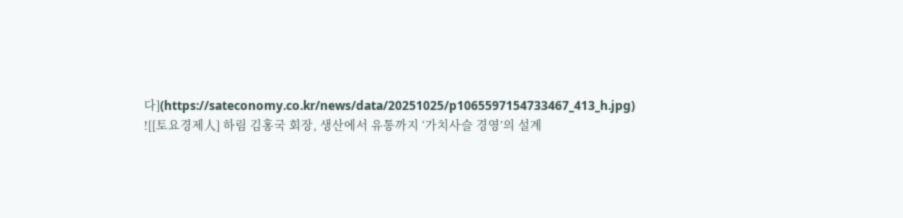다](https://sateconomy.co.kr/news/data/20251025/p1065597154733467_413_h.jpg)
![[토요경제人] 하림 김홍국 회장, 생산에서 유통까지 ‘가치사슬 경영’의 설계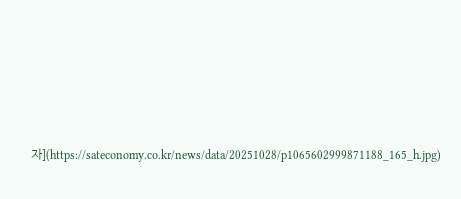자](https://sateconomy.co.kr/news/data/20251028/p1065602999871188_165_h.jpg)